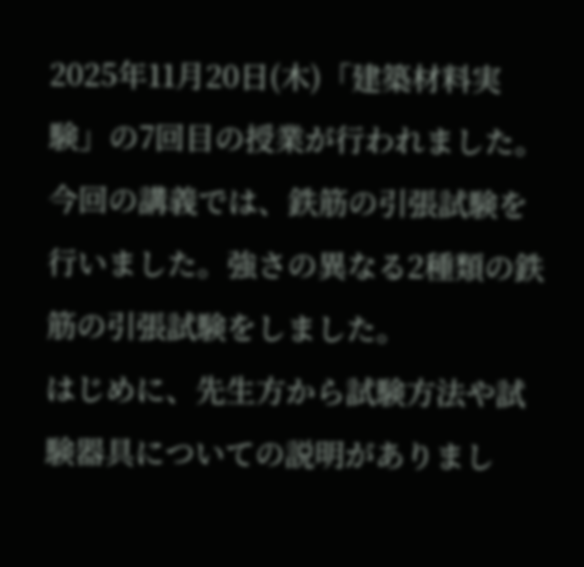2025年11月20日(木)「建築材料実験」の7回目の授業が行われました。
今回の講義では、鉄筋の引張試験を行いました。強さの異なる2種類の鉄筋の引張試験をしました。
はじめに、先生方から試験方法や試験器具についての説明がありまし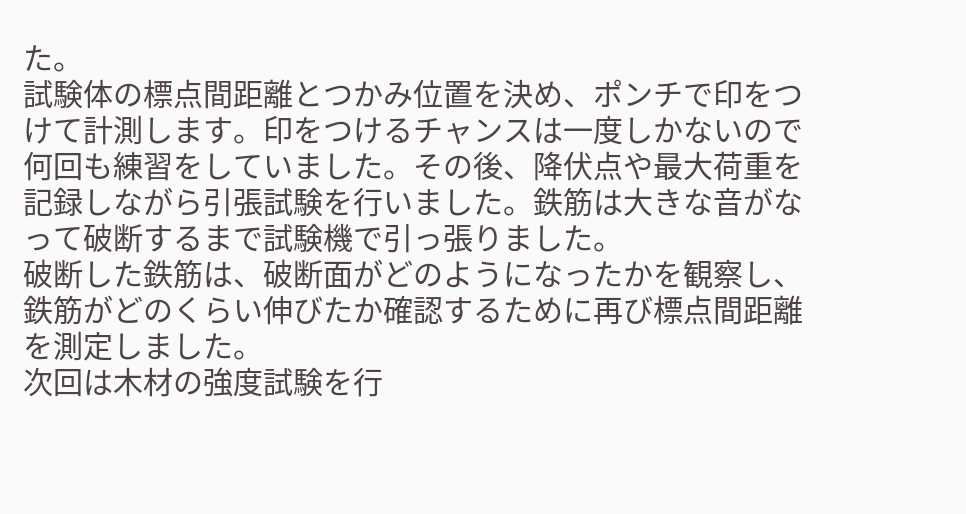た。
試験体の標点間距離とつかみ位置を決め、ポンチで印をつけて計測します。印をつけるチャンスは一度しかないので何回も練習をしていました。その後、降伏点や最大荷重を記録しながら引張試験を行いました。鉄筋は大きな音がなって破断するまで試験機で引っ張りました。
破断した鉄筋は、破断面がどのようになったかを観察し、鉄筋がどのくらい伸びたか確認するために再び標点間距離を測定しました。
次回は木材の強度試験を行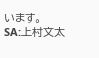います。
SA:上村文太